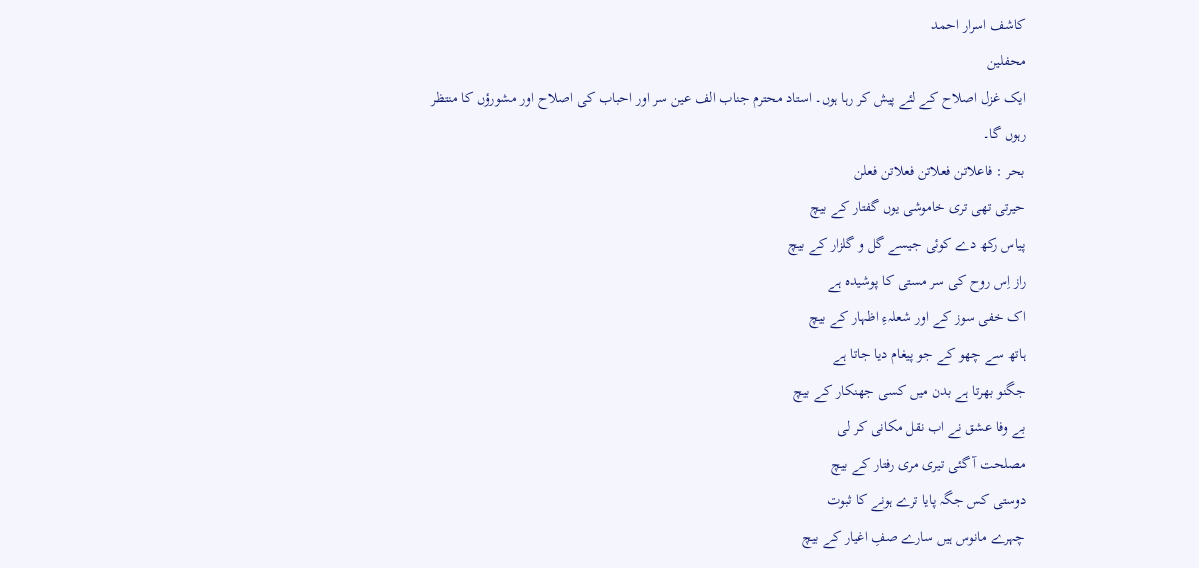کاشف اسرار احمد
محفلین
ایک غزل اصلاح کے لئے پیش کر رہا ہوں۔ استاد محترم جناب الف عین سر اور احباب کی اصلاح اور مشورؤں کا منتظر رہوں گا۔
بحر : فاعلاتن فعلاتن فعلاتن فعلن
حیرتی تھی تری خاموشی یوں گفتار کے بیچ
پیاس رکھ دے کوئی جیسے گل و گلزار کے بیچ
راز اِس روح کی سر مستی کا پوشیدہ ہے
اک خفی سوز کے اور شعلہءِ اظہار کے بیچ
ہاتھ سے چھو کے جو پیغام دیا جاتا ہے
جگنو بھرتا ہے بدن میں کسی جھنکار کے بیچ
بے وفا عشق نے اب نقل مکانی کر لی
مصلحت آ گئی تیری مری رفتار کے بیچ
دوستی کس جگہ پایا ترے ہونے کا ثبوت
چہرے مانوس ہیں سارے صفِ اغیار کے بیچ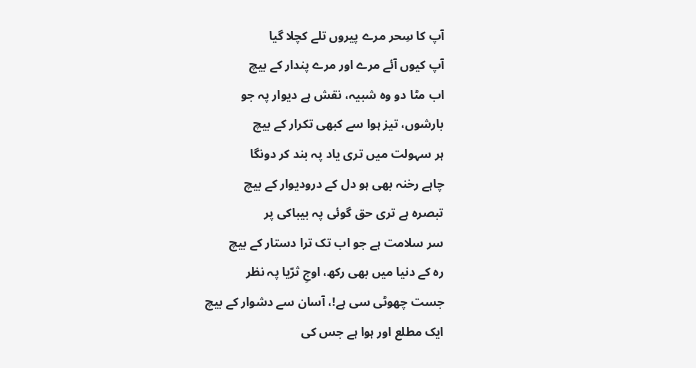آپ کا سِحر مرے پیروں تلے کچلا گیا
آپ کیوں آئے مرے اور مرے پندار کے بیچ
اب مٹا دو وہ شبیہ، نقش ہے دیوار پہ جو
بارشوں، تیز ہوا سے کبھی تکرار کے بیچ
ہر سہولت میں تری یاد پہ بند کر دونگا
چاہے رخنہ بھی ہو دل کے درودیوار کے بیچ
تبصرہ ہے تری حق گوئی پہ بیباکی پر
سر سلامت ہے جو اب تک ترا دستار کے بیچ
رہ کے دنیا میں بھی رکھ، اوجِ ثرّیا پہ نظر
جست چھوٹی سی ہے!، آسان سے دشوار کے بیچ
ایک مطلع اور ہوا ہے جس کی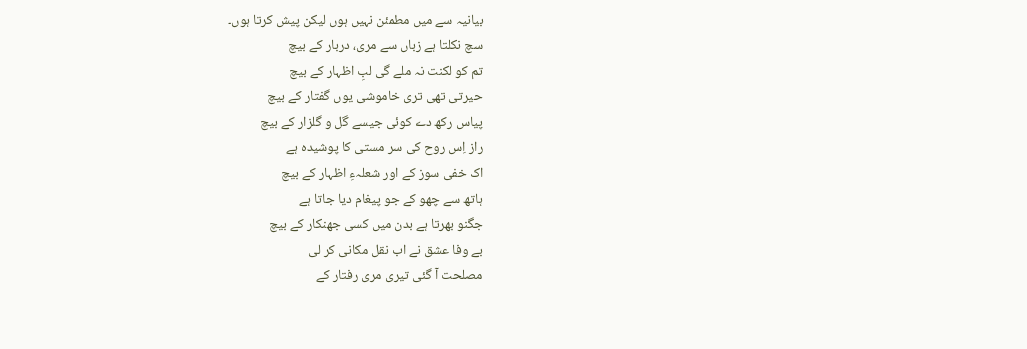بیانیہ سے میں مطمئن نہیں ہوں لیکن پیش کرتا ہوں۔
سچ نکلتا ہے زباں سے مری، دربار کے بیچ
تم کو لکنت نہ ملے گی لبِ اظہار کے بیچ
حیرتی تھی تری خاموشی یوں گفتار کے بیچ
پیاس رکھ دے کوئی جیسے گل و گلزار کے بیچ
راز اِس روح کی سر مستی کا پوشیدہ ہے
اک خفی سوز کے اور شعلہءِ اظہار کے بیچ
ہاتھ سے چھو کے جو پیغام دیا جاتا ہے
جگنو بھرتا ہے بدن میں کسی جھنکار کے بیچ
بے وفا عشق نے اب نقل مکانی کر لی
مصلحت آ گئی تیری مری رفتار کے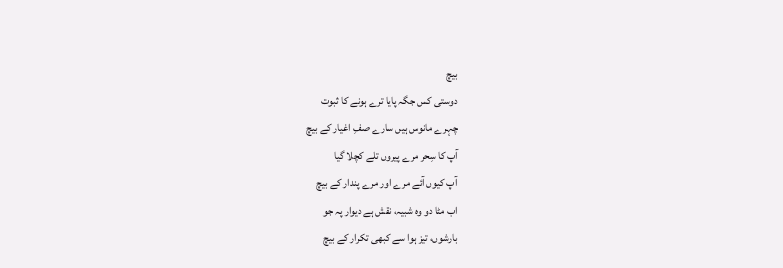بیچ
دوستی کس جگہ پایا ترے ہونے کا ثبوت
چہرے مانوس ہیں سارے صفِ اغیار کے بیچ
آپ کا سِحر مرے پیروں تلے کچلا گیا
آپ کیوں آئے مرے اور مرے پندار کے بیچ
اب مٹا دو وہ شبیہ، نقش ہے دیوار پہ جو
بارشوں، تیز ہوا سے کبھی تکرار کے بیچ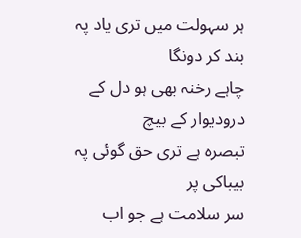ہر سہولت میں تری یاد پہ بند کر دونگا
چاہے رخنہ بھی ہو دل کے درودیوار کے بیچ
تبصرہ ہے تری حق گوئی پہ بیباکی پر
سر سلامت ہے جو اب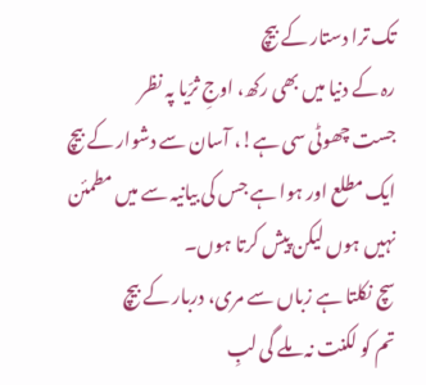تک ترا دستار کے بیچ
رہ کے دنیا میں بھی رکھ، اوجِ ثرّیا پہ نظر
جست چھوٹی سی ہے!، آسان سے دشوار کے بیچ
ایک مطلع اور ہوا ہے جس کی بیانیہ سے میں مطمئن نہیں ہوں لیکن پیش کرتا ہوں۔
سچ نکلتا ہے زباں سے مری، دربار کے بیچ
تم کو لکنت نہ ملے گی لبِ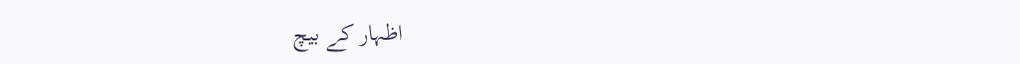اظہار کے بیچ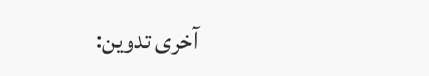آخری تدوین: